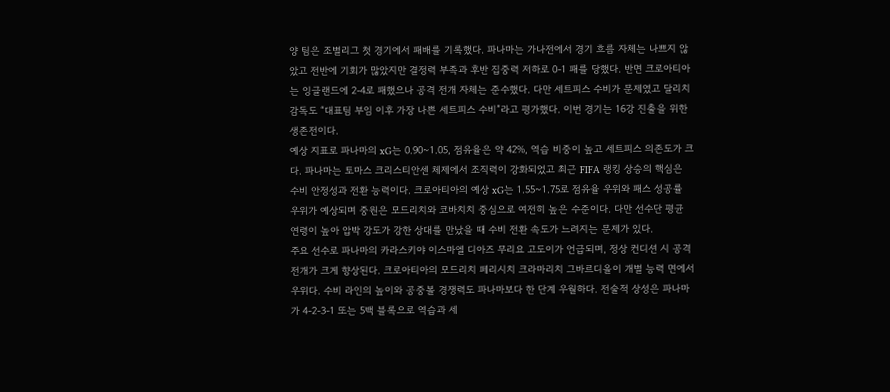양 팀은 조별리그 첫 경기에서 패배를 기록했다. 파나마는 가나전에서 경기 흐름 자체는 나쁘지 않았고 전반에 기회가 많았지만 결정력 부족과 후반 집중력 저하로 0-1 패를 당했다. 반면 크로아티아는 잉글랜드에 2-4로 패했으나 공격 전개 자체는 준수했다. 다만 세트피스 수비가 문제였고 달리치 감독도 “대표팀 부임 이후 가장 나쁜 세트피스 수비”라고 평가했다. 이번 경기는 16강 진출을 위한 생존전이다.
예상 지표로 파나마의 xG는 0.90~1.05, 점유율은 약 42%, 역습 비중이 높고 세트피스 의존도가 크다. 파나마는 토마스 크리스티안센 체제에서 조직력이 강화되었고 최근 FIFA 랭킹 상승의 핵심은 수비 안정성과 전환 능력이다. 크로아티아의 예상 xG는 1.55~1.75로 점유율 우위와 패스 성공률 우위가 예상되며 중원은 모드리치와 코바치치 중심으로 여전히 높은 수준이다. 다만 선수단 평균 연령이 높아 압박 강도가 강한 상대를 만났을 때 수비 전환 속도가 느려지는 문제가 있다.
주요 선수로 파나마의 카라스키야 이스마엘 디아즈 무리요 고도이가 언급되며, 정상 컨디션 시 공격 전개가 크게 향상된다. 크로아티아의 모드리치 페리시치 크라마리치 그바르디올이 개별 능력 면에서 우위다. 수비 라인의 높이와 공중볼 경쟁력도 파나마보다 한 단계 우월하다. 전술적 상성은 파나마가 4-2-3-1 또는 5백 블록으로 역습과 세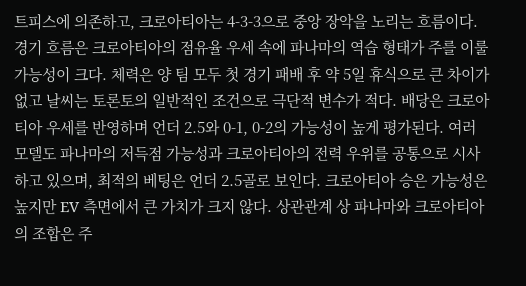트피스에 의존하고, 크로아티아는 4-3-3으로 중앙 장악을 노리는 흐름이다.
경기 흐름은 크로아티아의 점유율 우세 속에 파나마의 역습 형태가 주를 이룰 가능성이 크다. 체력은 양 팀 모두 첫 경기 패배 후 약 5일 휴식으로 큰 차이가 없고 날씨는 토론토의 일반적인 조건으로 극단적 변수가 적다. 배당은 크로아티아 우세를 반영하며 언더 2.5와 0-1, 0-2의 가능성이 높게 평가된다. 여러 모델도 파나마의 저득점 가능성과 크로아티아의 전력 우위를 공통으로 시사하고 있으며, 최적의 베팅은 언더 2.5골로 보인다. 크로아티아 승은 가능성은 높지만 EV 측면에서 큰 가치가 크지 않다. 상관관계 상 파나마와 크로아티아의 조합은 주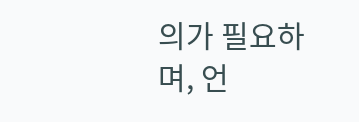의가 필요하며, 언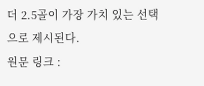더 2.5골이 가장 가치 있는 선택으로 제시된다.
원문 링크 :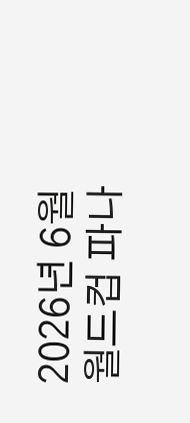2026년 6월 월드컵 파나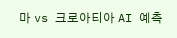마 vs 크로아티아 AI 예측